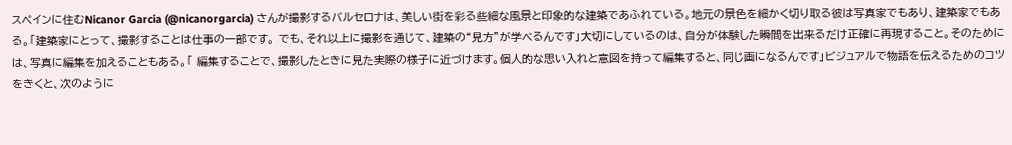スペインに住むNicanor Garcia (@nicanorgarcia) さんが撮影するバルセロナは、美しい街を彩る些細な風景と印象的な建築であふれている。地元の景色を細かく切り取る彼は写真家でもあり、建築家でもある。「建築家にとって、撮影することは仕事の一部です。 でも、それ以上に撮影を通じて、建築の“見方”が学べるんです」大切にしているのは、自分が体験した瞬間を出来るだけ正確に再現すること。そのためには、写真に編集を加えることもある。「 編集することで、撮影したときに見た実際の様子に近づけます。個人的な思い入れと意図を持って編集すると、同じ画になるんです」ビジュアルで物語を伝えるためのコツをきくと、次のように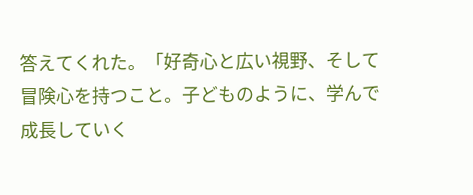答えてくれた。「好奇心と広い視野、そして冒険心を持つこと。子どものように、学んで成長していく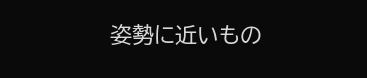姿勢に近いもの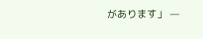があります」 —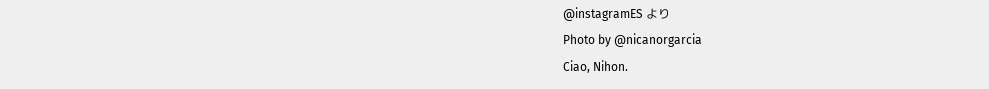@instagramES より
Photo by @nicanorgarcia
Ciao, Nihon.